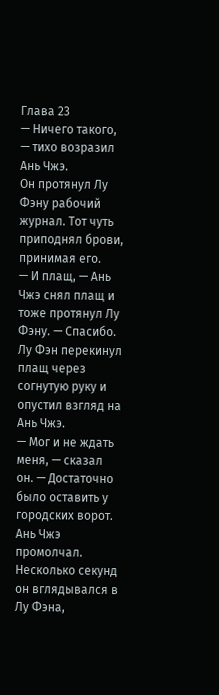Глава 23
— Ничего такого, — тихо возразил Ань Чжэ.
Он протянул Лу Фэну рабочий журнал. Тот чуть приподнял брови, принимая его.
— И плащ, — Ань Чжэ снял плащ и тоже протянул Лу Фэну. — Спасибо.
Лу Фэн перекинул плащ через согнутую руку и опустил взгляд на Ань Чжэ.
— Мог и не ждать меня, — сказал он. — Достаточно было оставить у городских ворот.
Ань Чжэ промолчал. Несколько секунд он вглядывался в Лу Фэна,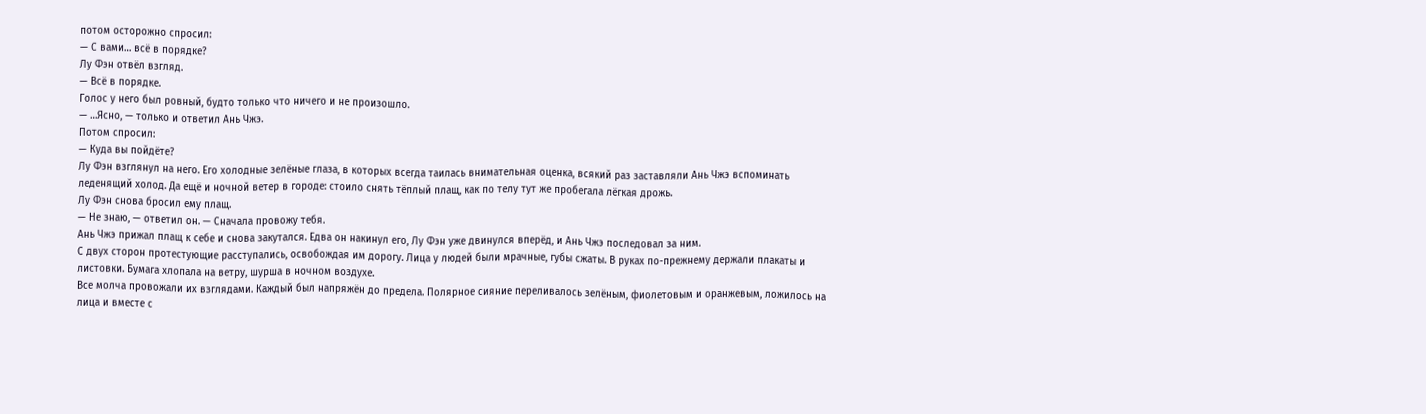потом осторожно спросил:
— С вами… всё в порядке?
Лу Фэн отвёл взгляд.
— Всё в порядке.
Голос у него был ровный, будто только что ничего и не произошло.
— …Ясно, — только и ответил Ань Чжэ.
Потом спросил:
— Куда вы пойдёте?
Лу Фэн взглянул на него. Его холодные зелёные глаза, в которых всегда таилась внимательная оценка, всякий раз заставляли Ань Чжэ вспоминать леденящий холод. Да ещё и ночной ветер в городе: стоило снять тёплый плащ, как по телу тут же пробегала лёгкая дрожь.
Лу Фэн снова бросил ему плащ.
— Не знаю, — ответил он. — Сначала провожу тебя.
Ань Чжэ прижал плащ к себе и снова закутался. Едва он накинул его, Лу Фэн уже двинулся вперёд, и Ань Чжэ последовал за ним.
С двух сторон протестующие расступались, освобождая им дорогу. Лица у людей были мрачные, губы сжаты. В руках по-прежнему держали плакаты и листовки. Бумага хлопала на ветру, шурша в ночном воздухе.
Все молча провожали их взглядами. Каждый был напряжён до предела. Полярное сияние переливалось зелёным, фиолетовым и оранжевым, ложилось на лица и вместе с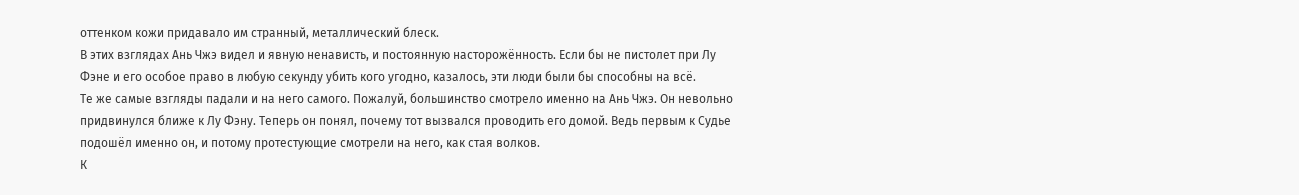оттенком кожи придавало им странный, металлический блеск.
В этих взглядах Ань Чжэ видел и явную ненависть, и постоянную насторожённость. Если бы не пистолет при Лу Фэне и его особое право в любую секунду убить кого угодно, казалось, эти люди были бы способны на всё.
Те же самые взгляды падали и на него самого. Пожалуй, большинство смотрело именно на Ань Чжэ. Он невольно придвинулся ближе к Лу Фэну. Теперь он понял, почему тот вызвался проводить его домой. Ведь первым к Судье подошёл именно он, и потому протестующие смотрели на него, как стая волков.
К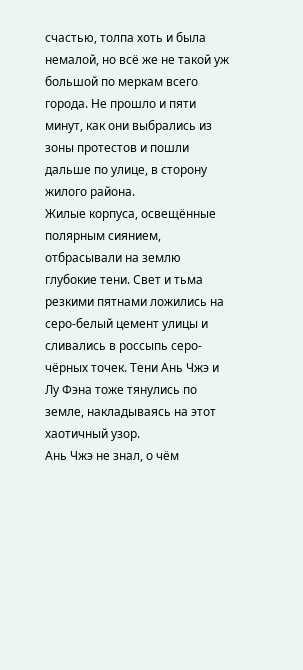счастью, толпа хоть и была немалой, но всё же не такой уж большой по меркам всего города. Не прошло и пяти минут, как они выбрались из зоны протестов и пошли дальше по улице, в сторону жилого района.
Жилые корпуса, освещённые полярным сиянием, отбрасывали на землю глубокие тени. Свет и тьма резкими пятнами ложились на серо-белый цемент улицы и сливались в россыпь серо-чёрных точек. Тени Ань Чжэ и Лу Фэна тоже тянулись по земле, накладываясь на этот хаотичный узор.
Ань Чжэ не знал, о чём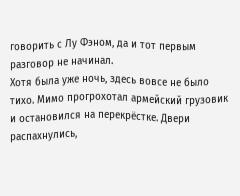говорить с Лу Фэном, да и тот первым разговор не начинал.
Хотя была уже ночь, здесь вовсе не было тихо. Мимо прогрохотал армейский грузовик и остановился на перекрёстке. Двери распахнулись,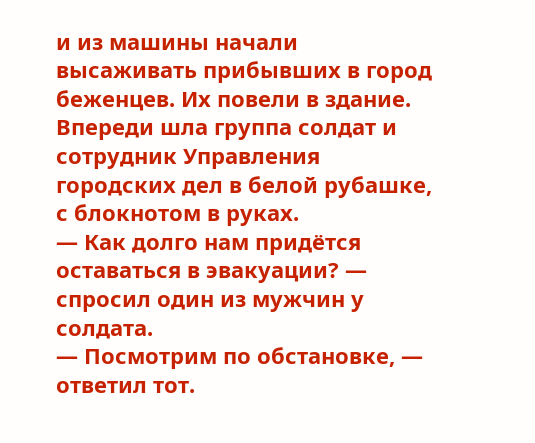и из машины начали высаживать прибывших в город беженцев. Их повели в здание. Впереди шла группа солдат и сотрудник Управления городских дел в белой рубашке, с блокнотом в руках.
— Как долго нам придётся оставаться в эвакуации? — спросил один из мужчин у солдата.
— Посмотрим по обстановке, — ответил тот.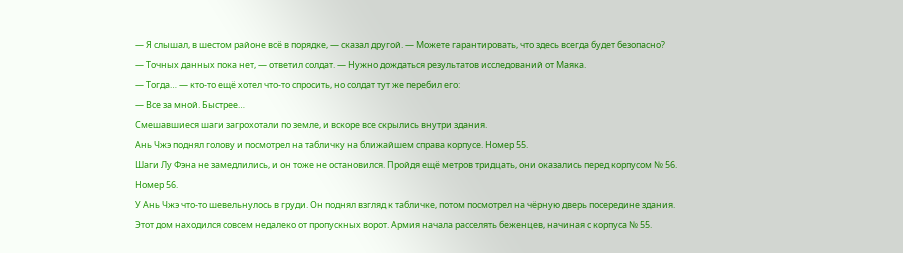— Я слышал, в шестом районе всё в порядке, — сказал другой. — Можете гарантировать, что здесь всегда будет безопасно?
— Точных данных пока нет, — ответил солдат. — Нужно дождаться результатов исследований от Маяка.
— Тогда… — кто-то ещё хотел что-то спросить, но солдат тут же перебил его:
— Все за мной. Быстрее…
Смешавшиеся шаги загрохотали по земле, и вскоре все скрылись внутри здания.
Ань Чжэ поднял голову и посмотрел на табличку на ближайшем справа корпусе. Номер 55.
Шаги Лу Фэна не замедлились, и он тоже не остановился. Пройдя ещё метров тридцать, они оказались перед корпусом № 56.
Номер 56.
У Ань Чжэ что-то шевельнулось в груди. Он поднял взгляд к табличке, потом посмотрел на чёрную дверь посередине здания.
Этот дом находился совсем недалеко от пропускных ворот. Армия начала расселять беженцев, начиная с корпуса № 55.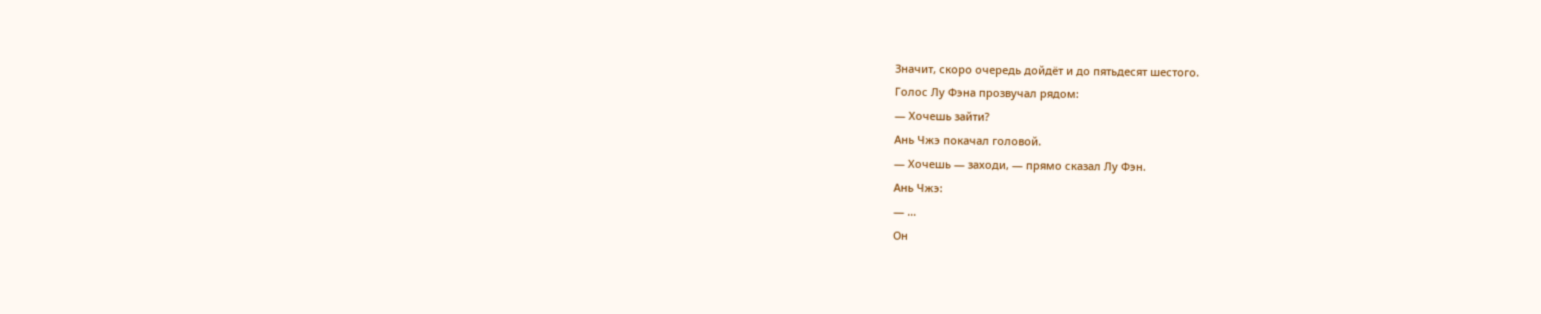Значит, скоро очередь дойдёт и до пятьдесят шестого.
Голос Лу Фэна прозвучал рядом:
— Хочешь зайти?
Ань Чжэ покачал головой.
— Хочешь — заходи, — прямо сказал Лу Фэн.
Ань Чжэ:
— …
Он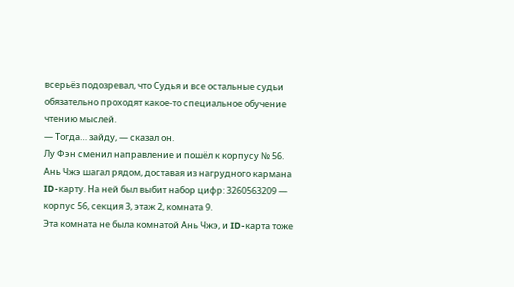всерьёз подозревал, что Судья и все остальные судьи обязательно проходят какое-то специальное обучение чтению мыслей.
— Тогда… зайду, — сказал он.
Лу Фэн сменил направление и пошёл к корпусу № 56. Ань Чжэ шагал рядом, доставая из нагрудного кармана ID-карту. На ней был выбит набор цифр: 3260563209 — корпус 56, секция 3, этаж 2, комната 9.
Эта комната не была комнатой Ань Чжэ, и ID-карта тоже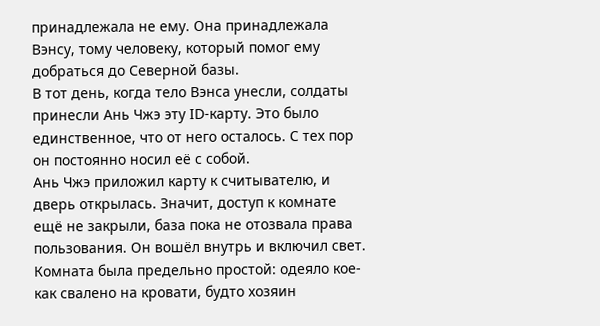принадлежала не ему. Она принадлежала Вэнсу, тому человеку, который помог ему добраться до Северной базы.
В тот день, когда тело Вэнса унесли, солдаты принесли Ань Чжэ эту ID-карту. Это было единственное, что от него осталось. С тех пор он постоянно носил её с собой.
Ань Чжэ приложил карту к считывателю, и дверь открылась. Значит, доступ к комнате ещё не закрыли, база пока не отозвала права пользования. Он вошёл внутрь и включил свет.
Комната была предельно простой: одеяло кое-как свалено на кровати, будто хозяин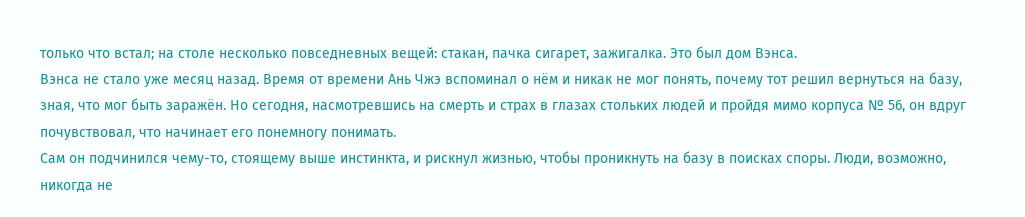только что встал; на столе несколько повседневных вещей: стакан, пачка сигарет, зажигалка. Это был дом Вэнса.
Вэнса не стало уже месяц назад. Время от времени Ань Чжэ вспоминал о нём и никак не мог понять, почему тот решил вернуться на базу, зная, что мог быть заражён. Но сегодня, насмотревшись на смерть и страх в глазах стольких людей и пройдя мимо корпуса № 56, он вдруг почувствовал, что начинает его понемногу понимать.
Сам он подчинился чему-то, стоящему выше инстинкта, и рискнул жизнью, чтобы проникнуть на базу в поисках споры. Люди, возможно, никогда не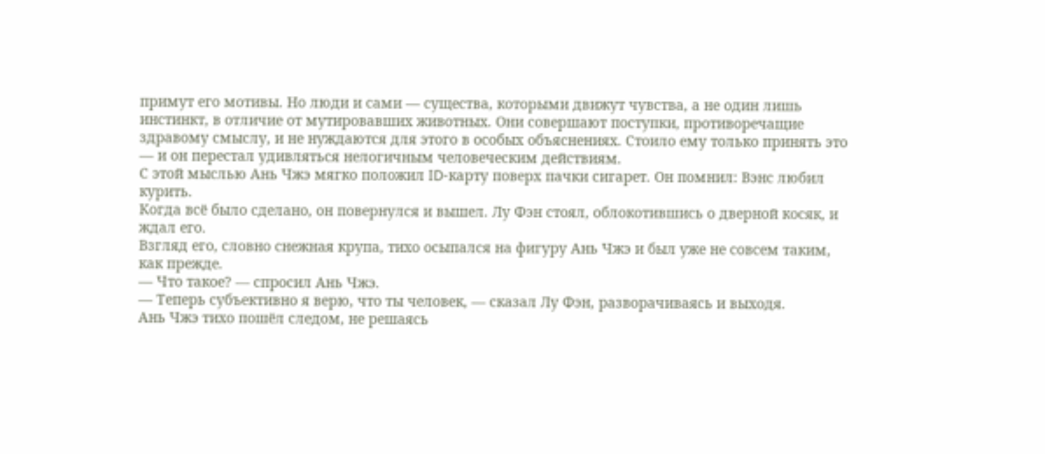примут его мотивы. Но люди и сами — существа, которыми движут чувства, а не один лишь инстинкт, в отличие от мутировавших животных. Они совершают поступки, противоречащие здравому смыслу, и не нуждаются для этого в особых объяснениях. Стоило ему только принять это — и он перестал удивляться нелогичным человеческим действиям.
С этой мыслью Ань Чжэ мягко положил ID-карту поверх пачки сигарет. Он помнил: Вэнс любил курить.
Когда всё было сделано, он повернулся и вышел. Лу Фэн стоял, облокотившись о дверной косяк, и ждал его.
Взгляд его, словно снежная крупа, тихо осыпался на фигуру Ань Чжэ и был уже не совсем таким, как прежде.
— Что такое? — спросил Ань Чжэ.
— Теперь субъективно я верю, что ты человек, — сказал Лу Фэн, разворачиваясь и выходя.
Ань Чжэ тихо пошёл следом, не решаясь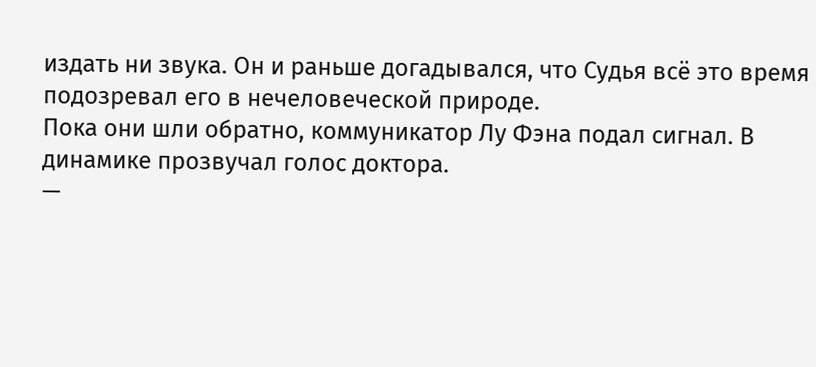издать ни звука. Он и раньше догадывался, что Судья всё это время подозревал его в нечеловеческой природе.
Пока они шли обратно, коммуникатор Лу Фэна подал сигнал. В динамике прозвучал голос доктора.
—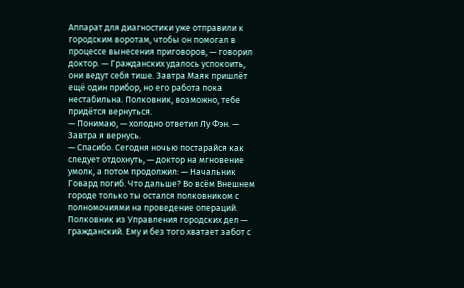Аппарат для диагностики уже отправили к городским воротам, чтобы он помогал в процессе вынесения приговоров, — говорил доктор. — Гражданских удалось успокоить, они ведут себя тише. Завтра Маяк пришлёт ещё один прибор, но его работа пока нестабильна. Полковник, возможно, тебе придётся вернуться.
— Понимаю, — холодно ответил Лу Фэн. — Завтра я вернусь.
— Спасибо. Сегодня ночью постарайся как следует отдохнуть, — доктор на мгновение умолк, а потом продолжил: — Начальник Говард погиб. Что дальше? Во всём Внешнем городе только ты остался полковником с полномочиями на проведение операций. Полковник из Управления городских дел — гражданский. Ему и без того хватает забот с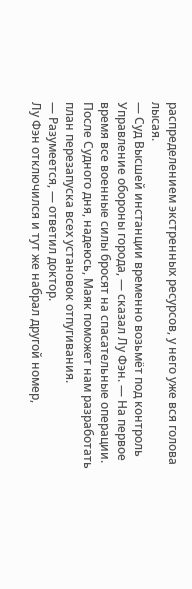распределением экстренных ресурсов, у него уже вся голова лысая.
— Суд Высшей инстанции временно возьмёт под контроль Управление обороны города, — сказал Лу Фэн. — На первое время все военные силы бросят на спасательные операции. После Судного дня, надеюсь, Маяк поможет нам разработать план перезапуска всех установок отпугивания.
— Разумеется, — ответил доктор.
Лу Фэн отключился и тут же набрал другой номер,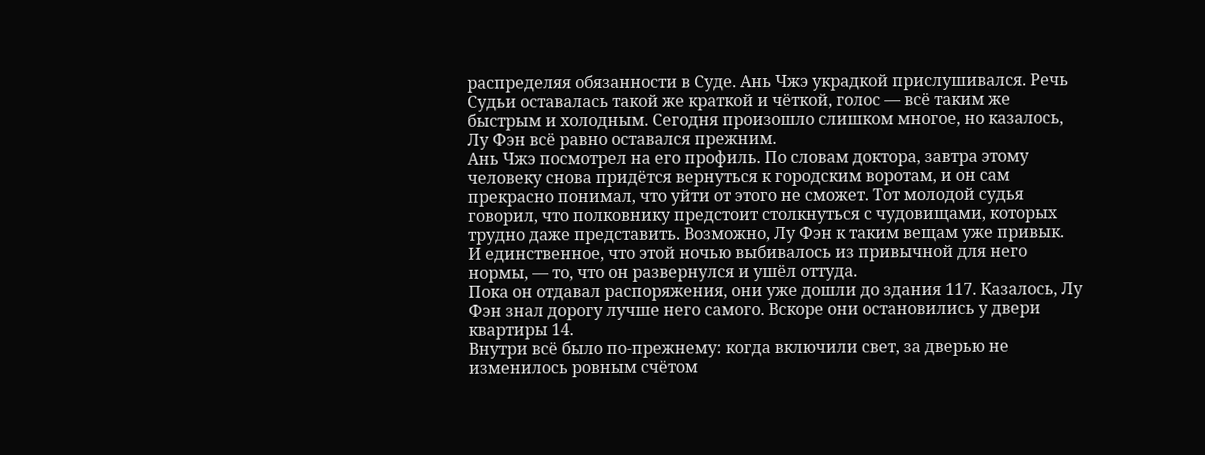распределяя обязанности в Суде. Ань Чжэ украдкой прислушивался. Речь Судьи оставалась такой же краткой и чёткой, голос — всё таким же быстрым и холодным. Сегодня произошло слишком многое, но казалось, Лу Фэн всё равно оставался прежним.
Ань Чжэ посмотрел на его профиль. По словам доктора, завтра этому человеку снова придётся вернуться к городским воротам, и он сам прекрасно понимал, что уйти от этого не сможет. Тот молодой судья говорил, что полковнику предстоит столкнуться с чудовищами, которых трудно даже представить. Возможно, Лу Фэн к таким вещам уже привык.
И единственное, что этой ночью выбивалось из привычной для него нормы, — то, что он развернулся и ушёл оттуда.
Пока он отдавал распоряжения, они уже дошли до здания 117. Казалось, Лу Фэн знал дорогу лучше него самого. Вскоре они остановились у двери квартиры 14.
Внутри всё было по-прежнему: когда включили свет, за дверью не изменилось ровным счётом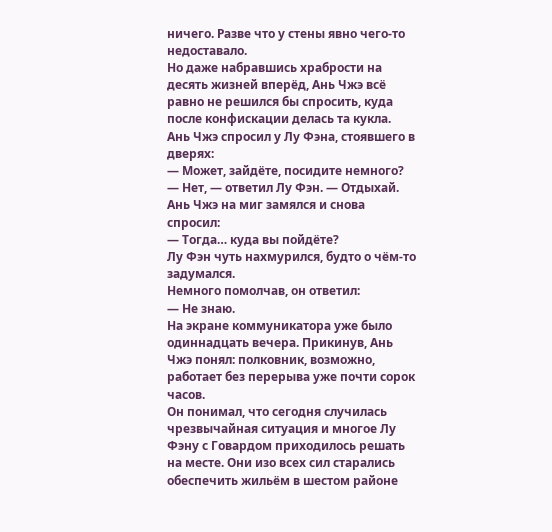ничего. Разве что у стены явно чего-то недоставало.
Но даже набравшись храбрости на десять жизней вперёд, Ань Чжэ всё равно не решился бы спросить, куда после конфискации делась та кукла.
Ань Чжэ спросил у Лу Фэна, стоявшего в дверях:
— Может, зайдёте, посидите немного?
— Нет, — ответил Лу Фэн. — Отдыхай.
Ань Чжэ на миг замялся и снова спросил:
— Тогда… куда вы пойдёте?
Лу Фэн чуть нахмурился, будто о чём-то задумался.
Немного помолчав, он ответил:
— Не знаю.
На экране коммуникатора уже было одиннадцать вечера. Прикинув, Ань Чжэ понял: полковник, возможно, работает без перерыва уже почти сорок часов.
Он понимал, что сегодня случилась чрезвычайная ситуация и многое Лу Фэну с Говардом приходилось решать на месте. Они изо всех сил старались обеспечить жильём в шестом районе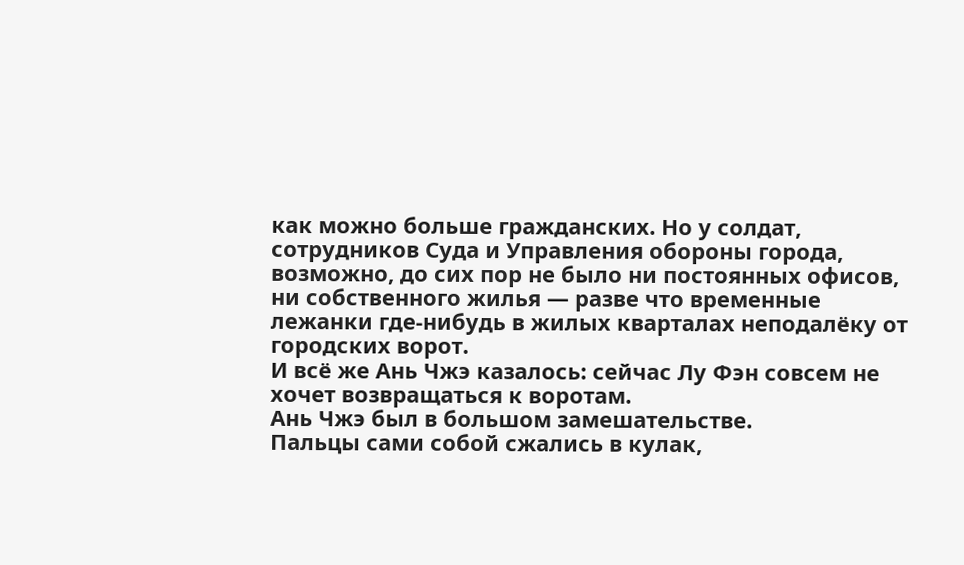как можно больше гражданских. Но у солдат, сотрудников Суда и Управления обороны города, возможно, до сих пор не было ни постоянных офисов, ни собственного жилья — разве что временные лежанки где-нибудь в жилых кварталах неподалёку от городских ворот.
И всё же Ань Чжэ казалось: сейчас Лу Фэн совсем не хочет возвращаться к воротам.
Ань Чжэ был в большом замешательстве.
Пальцы сами собой сжались в кулак,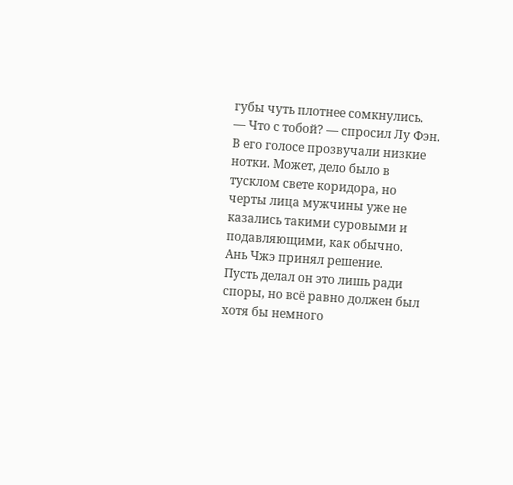губы чуть плотнее сомкнулись.
— Что с тобой? — спросил Лу Фэн.
В его голосе прозвучали низкие нотки. Может, дело было в тусклом свете коридора, но черты лица мужчины уже не казались такими суровыми и подавляющими, как обычно.
Ань Чжэ принял решение.
Пусть делал он это лишь ради споры, но всё равно должен был хотя бы немного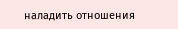наладить отношения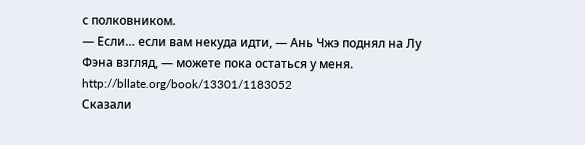с полковником.
— Если… если вам некуда идти, — Ань Чжэ поднял на Лу Фэна взгляд, — можете пока остаться у меня.
http://bllate.org/book/13301/1183052
Сказали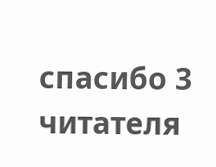спасибо 3 читателя